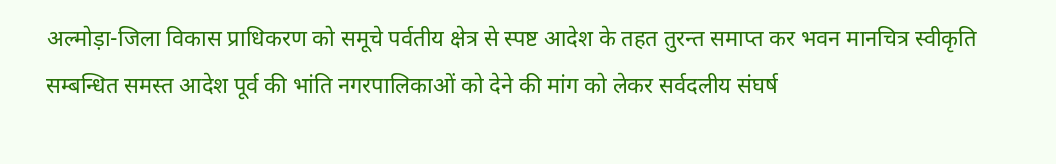अल्मोड़ा-जिला विकास प्राधिकरण को समूचे पर्वतीय क्षेत्र से स्पष्ट आदेश के तहत तुरन्त समाप्त कर भवन मानचित्र स्वीकृति सम्बन्धित समस्त आदेश पूर्व की भांति नगरपालिकाओं को देने की मांग को लेकर सर्वदलीय संघर्ष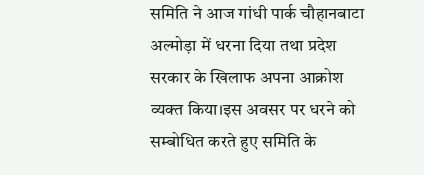समिति ने आज गांधी पार्क चौहानबाटा अल्मोड़ा में धरना दिया तथा प्रदेश सरकार के खिलाफ अपना आक्रोश व्यक्त किया।इस अवसर पर धरने को सम्बोधित करते हुए समिति के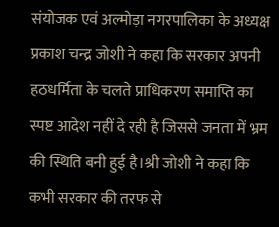संयोजक एवं अल्मोड़ा नगरपालिका के अध्यक्ष प्रकाश चन्द्र जोशी ने कहा कि सरकार अपनी हठधर्मिता के चलते प्राधिकरण समाप्ति का स्पष्ट आदेश नहीं दे रही है जिससे जनता में भ्रम की स्थिति बनी हुई है।श्री जोशी ने कहा कि कभी सरकार की तरफ से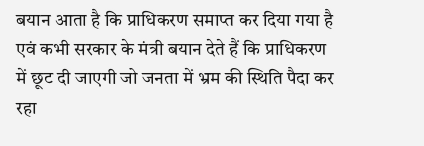बयान आता है कि प्राधिकरण समाप्त कर दिया गया है एवं कभी सरकार के मंत्री बयान देते हैं कि प्राधिकरण में छूट दी जाएगी जो जनता में भ्रम की स्थिति पैदा कर रहा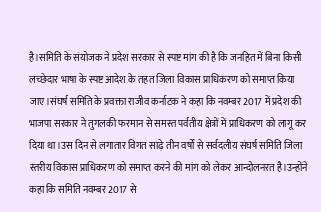है।समिति के संयोजक ने प्रदेश सरकार से स्पष्ट मांग की है कि जनहित में बिना किसी लच्छेदार भाषा के स्पष्ट आदेश के तहत जिला विकास प्राधिकरण को समाप्त किया जाए।संघर्ष समिति के प्रवक्ता राजीव कर्नाटक ने कहा कि नवम्बर 2017 में प्रदेश की भाजपा सरकार ने तुगलकी फरमान से समस्त पर्वतीय क्षेत्रों में प्राधिकरण को लागू कर दिया था।उस दिन से लगातार विगत साढ़े तीन वर्षों से सर्वदलीय संघर्ष समिति जिला स्तरीय विकास प्राधिकरण को समाप्त करने की मांग को लेकर आन्दोलनरत है।उन्होंने कहा कि समिति नवम्बर 2017 से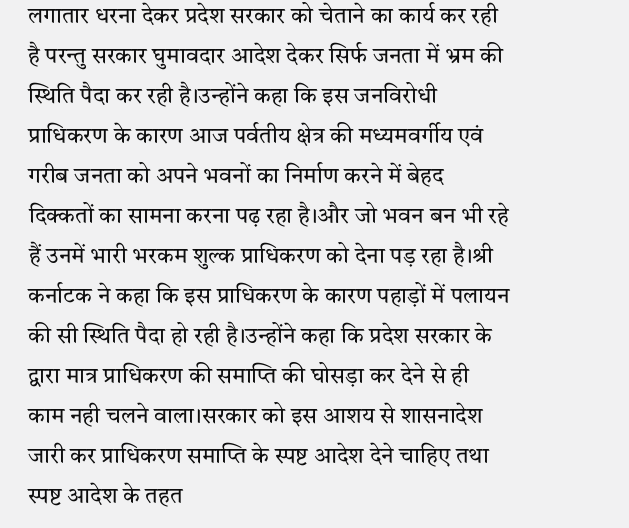लगातार धरना देकर प्रदेश सरकार को चेताने का कार्य कर रही है परन्तु सरकार घुमावदार आदेश देकर सिर्फ जनता में भ्रम की स्थिति पैदा कर रही है।उन्होंने कहा कि इस जनविरोधी प्राधिकरण के कारण आज पर्वतीय क्षेत्र की मध्यमवर्गीय एवं गरीब जनता को अपने भवनों का निर्माण करने में बेहद दिक्कतों का सामना करना पढ़ रहा है।और जो भवन बन भी रहे हैं उनमें भारी भरकम शुल्क प्राधिकरण को देना पड़ रहा है।श्री कर्नाटक ने कहा कि इस प्राधिकरण के कारण पहाड़ों में पलायन की सी स्थिति पैदा हो रही है।उन्होंने कहा कि प्रदेश सरकार के द्वारा मात्र प्राधिकरण की समाप्ति की घोसड़ा कर देने से ही काम नही चलने वाला।सरकार को इस आशय से शासनादेश जारी कर प्राधिकरण समाप्ति के स्पष्ट आदेश देने चाहिए तथा स्पष्ट आदेश के तहत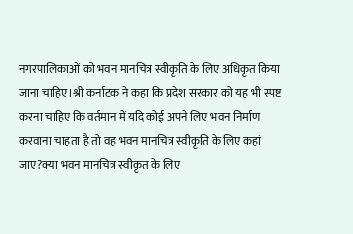नगरपालिकाओं को भवन मानचित्र स्वीकृति के लिए अधिकृत किया जाना चाहिए।श्री कर्नाटक ने कहा कि प्रदेश सरकार को यह भी स्पष्ट करना चाहिए कि वर्तमान में यदि कोई अपने लिए भवन निर्माण करवाना चाहता है तो वह भवन मानचित्र स्वीकृति के लिए कहां जाए?क्या भवन मानचित्र स्वीकृत के लिए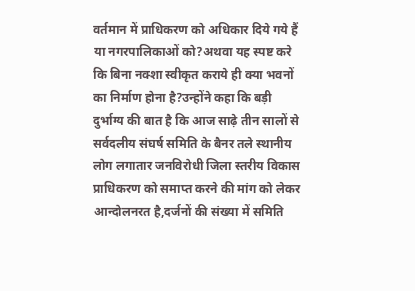वर्तमान में प्राधिकरण को अधिकार दिये गये हैं या नगरपालिकाओं को?अथवा यह स्पष्ट करे कि बिना नक्शा स्वीकृत कराये ही क्या भवनों का निर्माण होना है?उन्होंने कहा कि बड़ी दुर्भाग्य की बात है कि आज साढ़े तीन सालों से सर्वदलीय संघर्ष समिति के बैनर तले स्थानीय लोग लगातार जनविरोधी जिला स्तरीय विकास प्राधिकरण को समाप्त करने की मांग को लेकर आन्दोलनरत है,दर्जनों की संख्या में समिति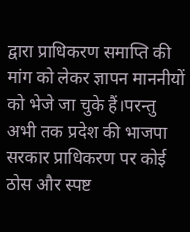द्वारा प्राधिकरण समाप्ति की मांग को लेकर ज्ञापन माननीयों को भेजे जा चुके हैं।परन्तु अभी तक प्रदेश की भाजपा सरकार प्राधिकरण पर कोई ठोस और स्पष्ट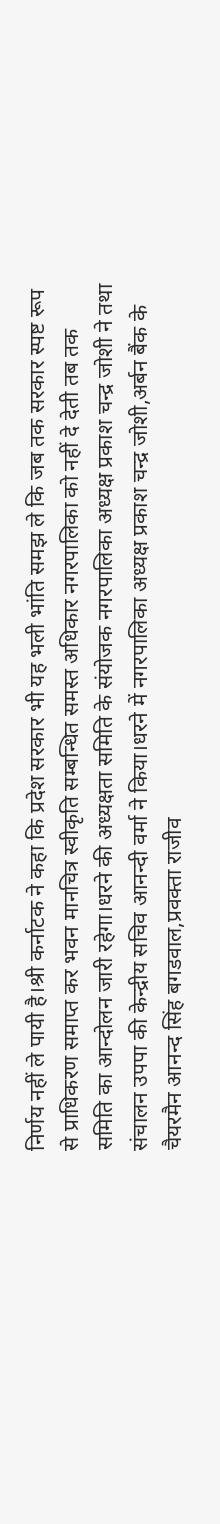निर्णय नहीं ले पायी है।श्री कर्नाटक ने कहा कि प्रदेश सरकार भी यह भली भांति समझ ले कि जब तक सरकार स्पष्ट रूप से प्राधिकरण समाप्त कर भवन मानचित्र स्वीकृति सम्बन्धित समस्त अधिकार नगरपालिका को नहीं दे देती तब तक समिति का आन्दोलन जारी रहेगा।धरने की अध्यक्षता समिति के संयोजक नगरपालिका अध्यक्ष प्रकाश चन्द्र जोशी ने तथा संचालन उपपा की केन्द्रीय सचिव आनन्दी वर्मा ने किया।धरने में नगरपालिका अध्यक्ष प्रकाश चन्द्र जोशी,अर्बन बैंक के चैयरमैन आनन्द सिंह बगडवाल,प्रवक्ता राजीव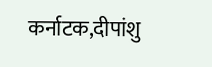कर्नाटक,दीपांशु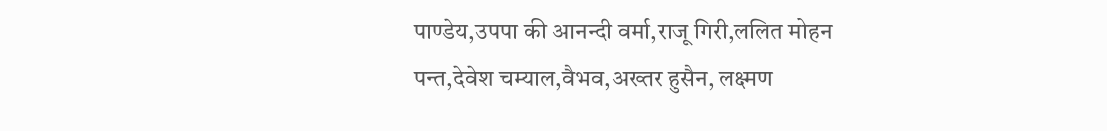पाण्डेय,उपपा की आनन्दी वर्मा,राजू गिरी,ललित मोहन पन्त,देवेश चम्याल,वैभव,अख्तर हुसैन, लक्ष्मण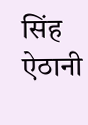सिंह ऐठानी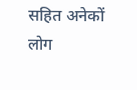सहित अनेकों लोग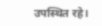उपस्थित रहे।